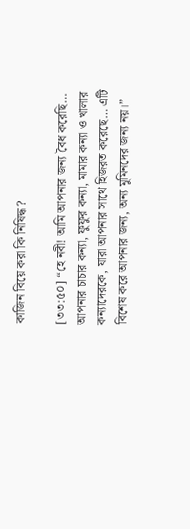কাজিন বিয়ে করা কি নিষিদ্ধ?

[৩৩:৫০] “হে নবী! আমি আপনার জন্য বৈধ করেছি… আপনার চাচার কন্যা, ফুফুর কন্যা, মামার কন্যা ও খালার কন্যাদেরকে, যারা আপনার সাথে হিজরত করেছে… এটি বিশেষ করে আপনার জন্য, অন্য মুমিনদের জন্য নয়।”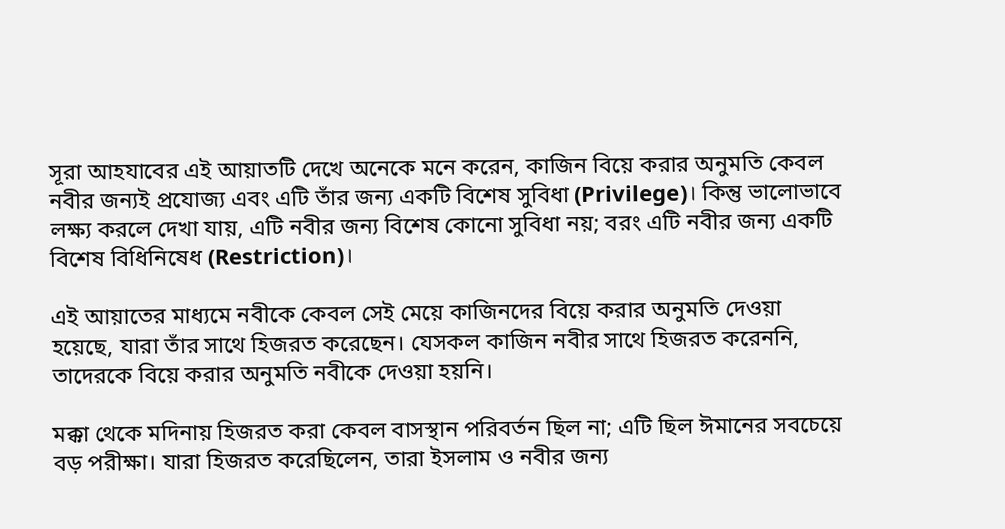সূরা আহযাবের এই আয়াতটি দেখে অনেকে মনে করেন, কাজিন বিয়ে করার অনুমতি কেবল নবীর জন্যই প্রযোজ্য এবং এটি তাঁর জন্য একটি বিশেষ সুবিধা (Privilege)। কিন্তু ভালোভাবে লক্ষ্য করলে দেখা যায়, এটি নবীর জন্য বিশেষ কোনো সুবিধা নয়; বরং এটি নবীর জন্য একটি বিশেষ বিধিনিষেধ (Restriction)।

এই আয়াতের মাধ্যমে নবীকে কেবল সেই মেয়ে কাজিনদের বিয়ে করার অনুমতি দেওয়া হয়েছে, যারা তাঁর সাথে হিজরত করেছেন। যেসকল কাজিন নবীর সাথে হিজরত করেননি, তাদেরকে বিয়ে করার অনুমতি নবীকে দেওয়া হয়নি।

মক্কা থেকে মদিনায় হিজরত করা কেবল বাসস্থান পরিবর্তন ছিল না; এটি ছিল ঈমানের সবচেয়ে বড় পরীক্ষা। যারা হিজরত করেছিলেন, তারা ইসলাম ও নবীর জন্য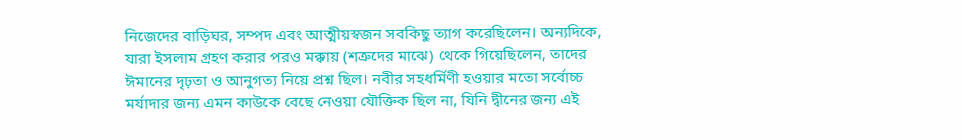নিজেদের বাড়িঘর, সম্পদ এবং আত্মীয়স্বজন সবকিছু ত্যাগ করেছিলেন। অন্যদিকে, যারা ইসলাম গ্রহণ করার পরও মক্কায় (শত্রুদের মাঝে) থেকে গিয়েছিলেন, তাদের ঈমানের দৃঢ়তা ও আনুগত্য নিয়ে প্রশ্ন ছিল। নবীর সহধর্মিণী হওয়ার মতো সর্বোচ্চ মর্যাদার জন্য এমন কাউকে বেছে নেওয়া যৌক্তিক ছিল না, যিনি দ্বীনের জন্য এই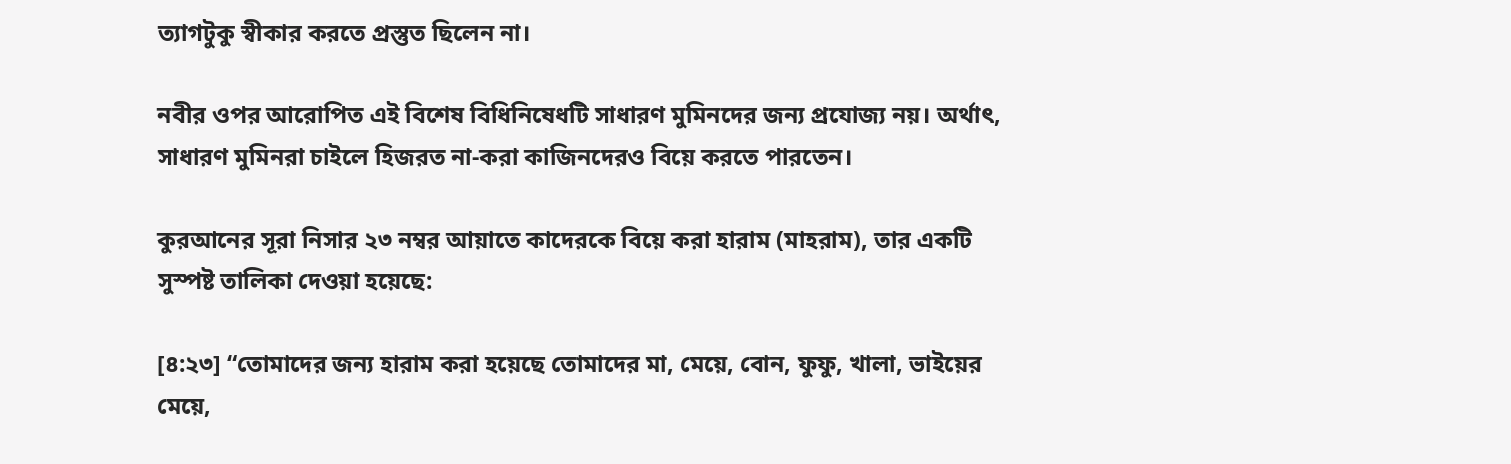ত্যাগটুকু স্বীকার করতে প্রস্তুত ছিলেন না।

নবীর ওপর আরোপিত এই বিশেষ বিধিনিষেধটি সাধারণ মুমিনদের জন্য প্রযোজ্য নয়। অর্থাৎ, সাধারণ মুমিনরা চাইলে হিজরত না-করা কাজিনদেরও বিয়ে করতে পারতেন।

কুরআনের সূরা নিসার ২৩ নম্বর আয়াতে কাদেরকে বিয়ে করা হারাম (মাহরাম), তার একটি সুস্পষ্ট তালিকা দেওয়া হয়েছে:

[৪:২৩] “তোমাদের জন্য হারাম করা হয়েছে তোমাদের মা, মেয়ে, বোন, ফুফু, খালা, ভাইয়ের মেয়ে,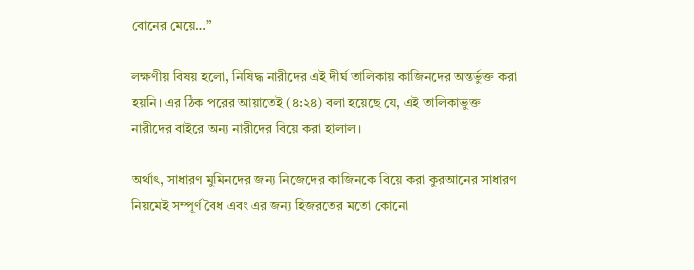বোনের মেয়ে…”

লক্ষণীয় বিষয় হলো, নিষিদ্ধ নারীদের এই দীর্ঘ তালিকায় কাজিনদের অন্তর্ভুক্ত করা হয়নি। এর ঠিক পরের আয়াতেই (৪:২৪) বলা হয়েছে যে, এই তালিকাভুক্ত নারীদের বাইরে অন্য নারীদের বিয়ে করা হালাল।

অর্থাৎ, সাধারণ মুমিনদের জন্য নিজেদের কাজিনকে বিয়ে করা কুরআনের সাধারণ নিয়মেই সম্পূর্ণ বৈধ এবং এর জন্য হিজরতের মতো কোনো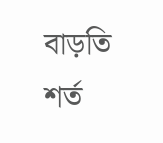বাড়তি শর্ত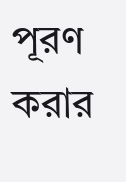পূরণ করার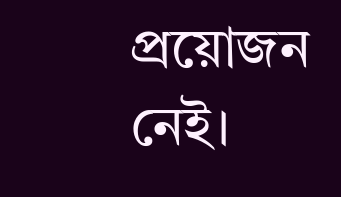প্রয়োজন নেই।